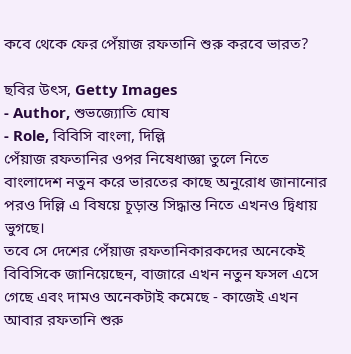কবে থেকে ফের পেঁয়াজ রফতানি শুরু করবে ভারত?

ছবির উৎস, Getty Images
- Author, শুভজ্যোতি ঘোষ
- Role, বিবিসি বাংলা, দিল্লি
পেঁয়াজ রফতানির ওপর নিষেধাজ্ঞা তুলে নিতে বাংলাদেশ নতুন করে ভারতের কাছে অনুরোধ জানানোর পরও দিল্লি এ বিষয়ে চূড়ান্ত সিদ্ধান্ত নিতে এখনও দ্বিধায় ভুগছে।
তবে সে দেশের পেঁয়াজ রফতানিকারকদের অনেকেই বিবিসিকে জানিয়েছেন, বাজারে এখন নতুন ফসল এসে গেছে এবং দামও অনেকটাই কমেছে - কাজেই এখন আবার রফতানি শুরু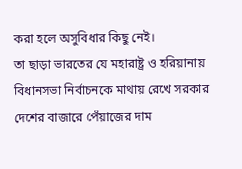করা হলে অসুবিধার কিছু নেই।
তা ছাড়া ভারতের যে মহারাষ্ট্র ও হরিয়ানায় বিধানসভা নির্বাচনকে মাথায় রেখে সরকার দেশের বাজারে পেঁয়াজের দাম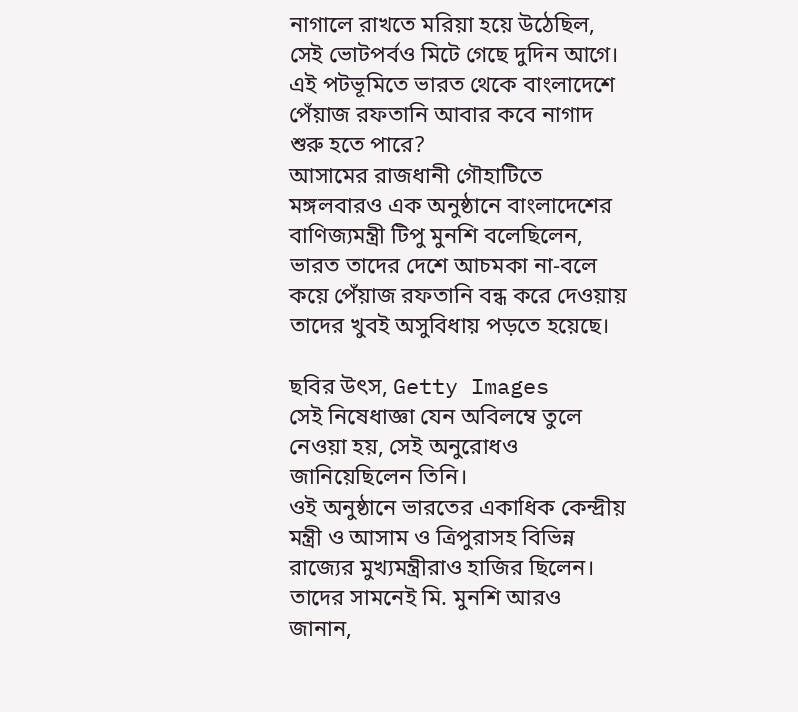নাগালে রাখতে মরিয়া হয়ে উঠেছিল, সেই ভোটপর্বও মিটে গেছে দুদিন আগে।
এই পটভূমিতে ভারত থেকে বাংলাদেশে পেঁয়াজ রফতানি আবার কবে নাগাদ শুরু হতে পারে?
আসামের রাজধানী গৌহাটিতে মঙ্গলবারও এক অনুষ্ঠানে বাংলাদেশের বাণিজ্যমন্ত্রী টিপু মুনশি বলেছিলেন, ভারত তাদের দেশে আচমকা না-বলে কয়ে পেঁয়াজ রফতানি বন্ধ করে দেওয়ায় তাদের খুবই অসুবিধায় পড়তে হয়েছে।

ছবির উৎস, Getty Images
সেই নিষেধাজ্ঞা যেন অবিলম্বে তুলে নেওয়া হয়, সেই অনুরোধও জানিয়েছিলেন তিনি।
ওই অনুষ্ঠানে ভারতের একাধিক কেন্দ্রীয় মন্ত্রী ও আসাম ও ত্রিপুরাসহ বিভিন্ন রাজ্যের মুখ্যমন্ত্রীরাও হাজির ছিলেন।
তাদের সামনেই মি. মুনশি আরও জানান,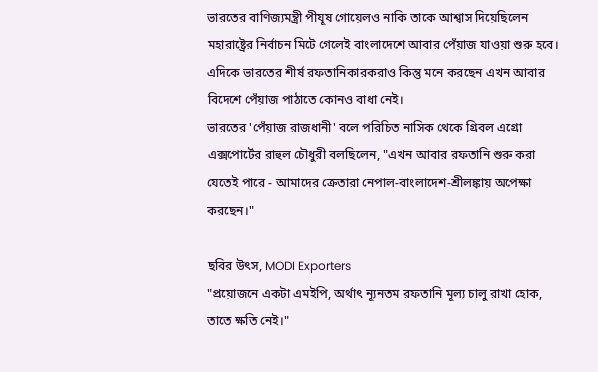ভারতের বাণিজ্যমন্ত্রী পীযূষ গোয়েলও নাকি তাকে আশ্বাস দিয়েছিলেন মহারাষ্ট্রের নির্বাচন মিটে গেলেই বাংলাদেশে আবার পেঁয়াজ যাওয়া শুরু হবে।
এদিকে ভারতের শীর্ষ রফতানিকারকরাও কিন্তু মনে করছেন এখন আবার বিদেশে পেঁয়াজ পাঠাতে কোনও বাধা নেই।
ভারতের 'পেঁয়াজ রাজধানী' বলে পরিচিত নাসিক থেকে গ্রিবল এগ্রো এক্সপোর্টের রাহুল চৌধুরী বলছিলেন, "এখন আবার রফতানি শুরু করা যেতেই পারে - আমাদের ক্রেতারা নেপাল-বাংলাদেশ-শ্রীলঙ্কায় অপেক্ষা করছেন।"

ছবির উৎস, MODI Exporters
"প্রয়োজনে একটা এমইপি, অর্থাৎ ন্যূনতম রফতানি মূল্য চালু রাখা হোক, তাতে ক্ষতি নেই।"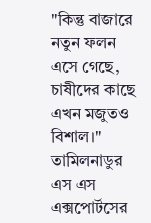"কিন্তু বাজারে নতুন ফলন এসে গেছে, চাষীদের কাছে এখন মজুতও বিশাল।"
তামিলনাডুর এস এস এক্সপোর্টসের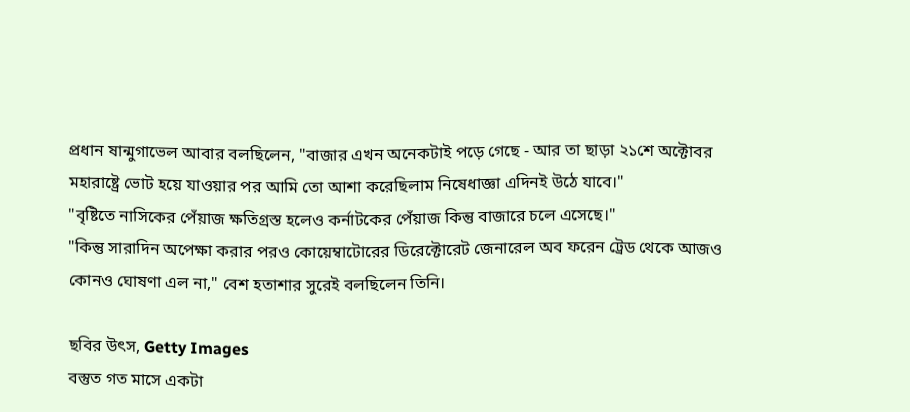প্রধান ষান্মুগাভেল আবার বলছিলেন, "বাজার এখন অনেকটাই পড়ে গেছে - আর তা ছাড়া ২১শে অক্টোবর মহারাষ্ট্রে ভোট হয়ে যাওয়ার পর আমি তো আশা করেছিলাম নিষেধাজ্ঞা এদিনই উঠে যাবে।"
"বৃষ্টিতে নাসিকের পেঁয়াজ ক্ষতিগ্রস্ত হলেও কর্নাটকের পেঁয়াজ কিন্তু বাজারে চলে এসেছে।"
"কিন্তু সারাদিন অপেক্ষা করার পরও কোয়েম্বাটোরের ডিরেক্টোরেট জেনারেল অব ফরেন ট্রেড থেকে আজও কোনও ঘোষণা এল না," বেশ হতাশার সুরেই বলছিলেন তিনি।

ছবির উৎস, Getty Images
বস্তুত গত মাসে একটা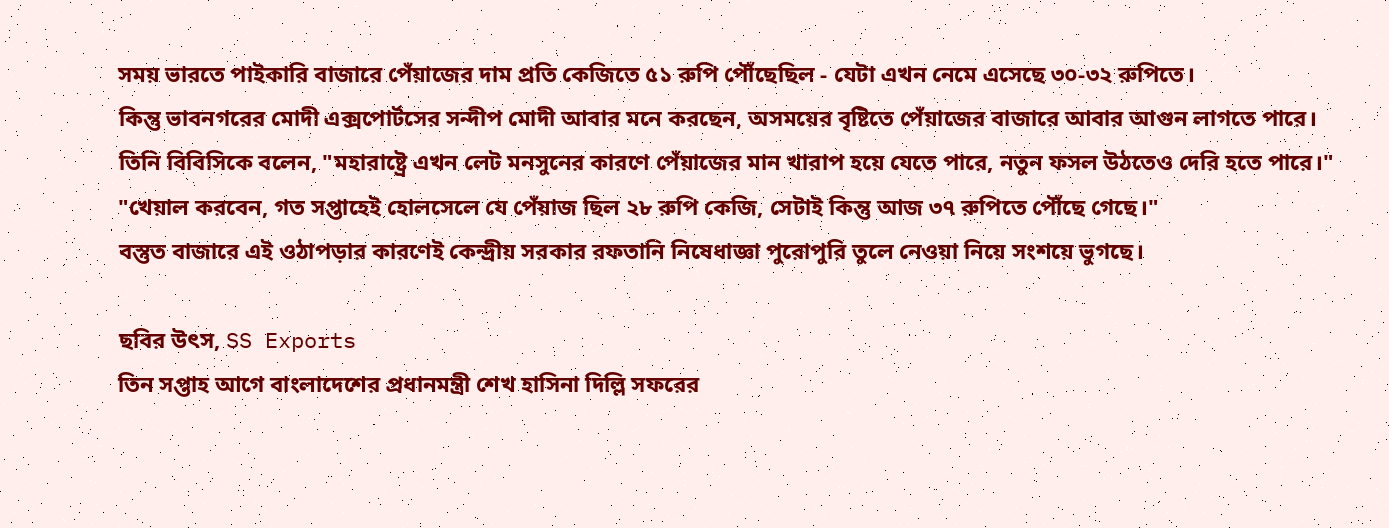সময় ভারতে পাইকারি বাজারে পেঁয়াজের দাম প্রতি কেজিতে ৫১ রুপি পৌঁছেছিল - যেটা এখন নেমে এসেছে ৩০-৩২ রুপিতে।
কিন্তু ভাবনগরের মোদী এক্সপোর্টসের সন্দীপ মোদী আবার মনে করছেন, অসময়ের বৃষ্টিতে পেঁয়াজের বাজারে আবার আগুন লাগতে পারে।
তিনি বিবিসিকে বলেন, "মহারাষ্ট্রে এখন লেট মনসুনের কারণে পেঁয়াজের মান খারাপ হয়ে যেতে পারে, নতুন ফসল উঠতেও দেরি হতে পারে।"
"খেয়াল করবেন, গত সপ্তাহেই হোলসেলে যে পেঁয়াজ ছিল ২৮ রুপি কেজি, সেটাই কিন্তু আজ ৩৭ রুপিতে পৌঁছে গেছে।"
বস্তুত বাজারে এই ওঠাপড়ার কারণেই কেন্দ্রীয় সরকার রফতানি নিষেধাজ্ঞা পুরোপুরি তুলে নেওয়া নিয়ে সংশয়ে ভুগছে।

ছবির উৎস, SS Exports
তিন সপ্তাহ আগে বাংলাদেশের প্রধানমন্ত্রী শেখ হাসিনা দিল্লি সফরের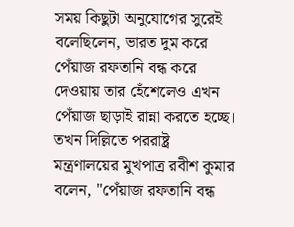সময় কিছুটা অনুযোগের সুরেই বলেছিলেন, ভারত দুম করে পেঁয়াজ রফতানি বন্ধ করে দেওয়ায় তার হেঁশেলেও এখন পেঁয়াজ ছাড়াই রান্না করতে হচ্ছে।
তখন দিল্লিতে পররাষ্ট্র মন্ত্রণালয়ের মুখপাত্র রবীশ কুমার বলেন, "পেঁয়াজ রফতানি বন্ধ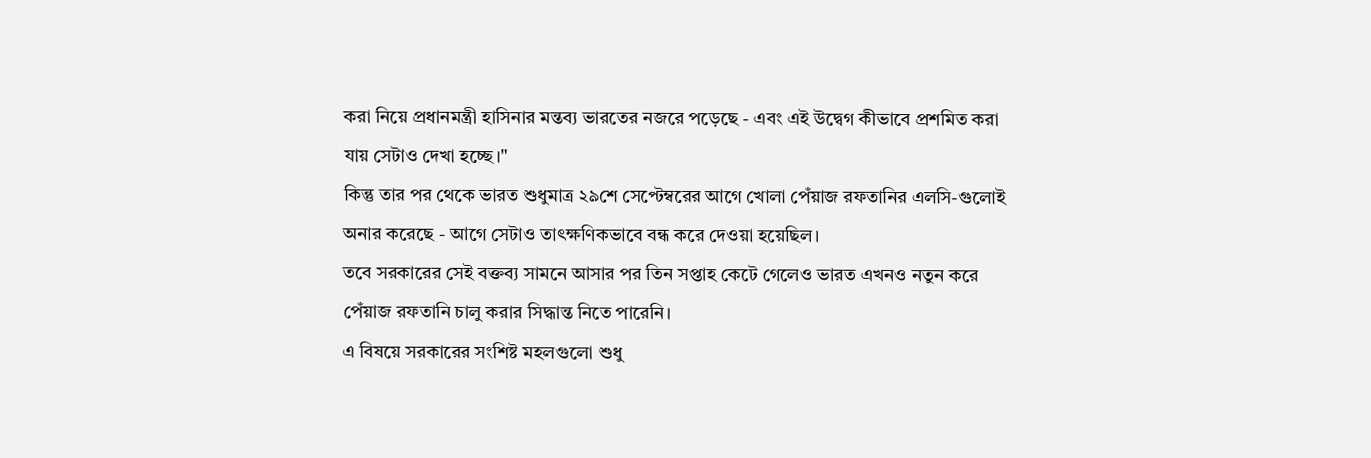করা নিয়ে প্রধানমন্ত্রী হাসিনার মন্তব্য ভারতের নজরে পড়েছে - এবং এই উদ্বেগ কীভাবে প্রশমিত করা যায় সেটাও দেখা হচ্ছে।"
কিন্তু তার পর থেকে ভারত শুধুমাত্র ২৯শে সেপ্টেম্বরের আগে খোলা পেঁয়াজ রফতানির এলসি-গুলোই অনার করেছে - আগে সেটাও তাৎক্ষণিকভাবে বন্ধ করে দেওয়া হয়েছিল।
তবে সরকারের সেই বক্তব্য সামনে আসার পর তিন সপ্তাহ কেটে গেলেও ভারত এখনও নতুন করে পেঁয়াজ রফতানি চালু করার সিদ্ধান্ত নিতে পারেনি।
এ বিষয়ে সরকারের সংশিষ্ট মহলগুলো শুধু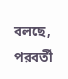বলছে, পরবর্তী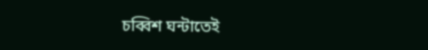চব্বিশ ঘন্টাতেই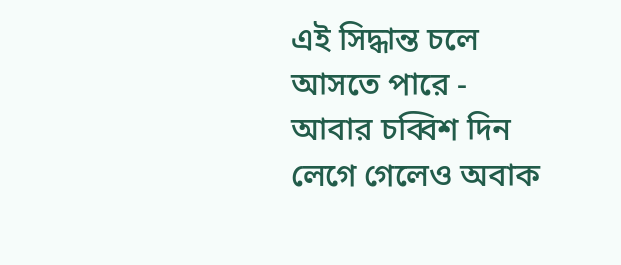এই সিদ্ধান্ত চলে আসতে পারে - আবার চব্বিশ দিন লেগে গেলেও অবাক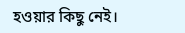হওয়ার কিছু নেই।